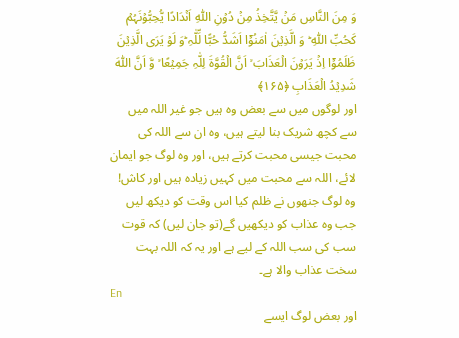وَ مِنَ النَّاسِ مَنۡ یَّتَّخِذُ مِنۡ دُوۡنِ اللّٰہِ اَنۡدَادًا یُّحِبُّوۡنَہُمۡ کَحُبِّ اللّٰہِ ؕ وَ الَّذِیۡنَ اٰمَنُوۡۤا اَشَدُّ حُبًّا لِّلّٰہِ ؕوَ لَوۡ یَرَی الَّذِیۡنَ ظَلَمُوۡۤا اِذۡ یَرَوۡنَ الۡعَذَابَ ۙ اَنَّ الۡقُوَّۃَ لِلّٰہِ جَمِیۡعًا ۙ وَّ اَنَّ اللّٰہَ شَدِیۡدُ الۡعَذَابِ ﴿۱۶۵﴾
اور لوگوں میں سے بعض وہ ہیں جو غیر اللہ میں سے کچھ شریک بنا لیتے ہیں، وہ ان سے اللہ کی محبت جیسی محبت کرتے ہیں، اور وہ لوگ جو ایمان لائے، اللہ سے محبت میں کہیں زیادہ ہیں اور کاش! وہ لوگ جنھوں نے ظلم کیا اس وقت کو دیکھ لیں جب وہ عذاب کو دیکھیں گے(تو جان لیں) کہ قوت سب کی سب اللہ کے لیے ہے اور یہ کہ اللہ بہت سخت عذاب والا ہے۔
En
اور بعض لوگ ایسے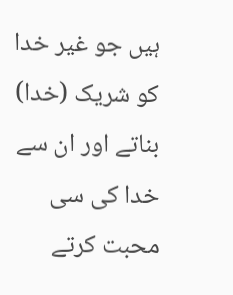ہیں جو غیر خدا کو شریک (خدا) بناتے اور ان سے خدا کی سی محبت کرتے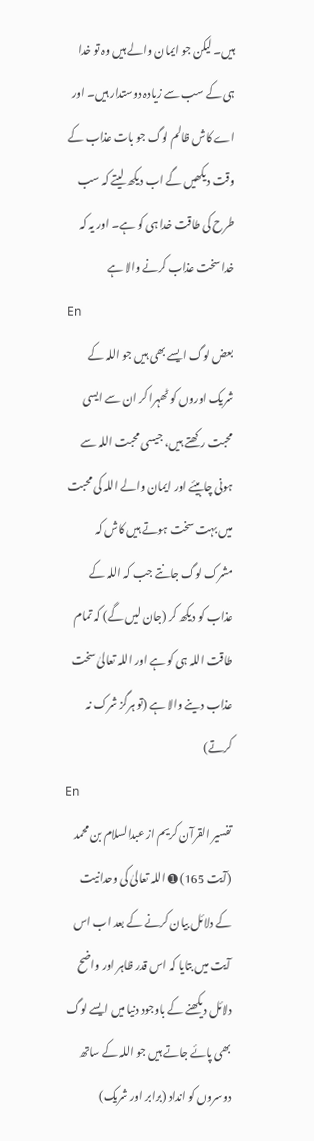ہیں۔ لیکن جو ایمان والے ہیں وہ تو خدا ہی کے سب سے زیادہ دوستدار ہیں۔ اور اے کاش ظالم لوگ جو بات عذاب کے وقت دیکھیں گے اب دیکھ لیتے کہ سب طرح کی طاقت خدا ہی کو ہے۔ اور یہ کہ خدا سخت عذاب کرنے والا ہے
En
بعض لوگ ایسے بھی ہیں جو اللہ کے شریک اوروں کو ٹھہرا کر ان سے ایسی محبت رکھتے ہیں، جیسی محبت اللہ سے ہونی چاہیئے اور ایمان والے اللہ کی محبت میں بہت سخت ہوتے ہیں کاش کہ مشرک لوگ جانتے جب کہ اللہ کے عذاب کو دیکھ کر (جان لیں گے) کہ تمام طاقت اللہ ہی کو ہے اور اللہ تعالیٰ سخت عذاب دینے والا ہے (تو ہرگز شرک نہ کرتے)
En
تفسیر القرآن کریم از عبدالسلام بن محمد
(آیت 165) ➊ اللہ تعالیٰ کی وحدانیت کے دلائل بیان کرنے کے بعد اب اس آیت میں بتایا کہ اس قدر ظاہر اور واضح دلائل دیکھنے کے باوجود دنیا میں ایسے لوگ بھی پائے جاتے ہیں جو اللہ کے ساتھ دوسروں کو انداد (برابر اور شریک)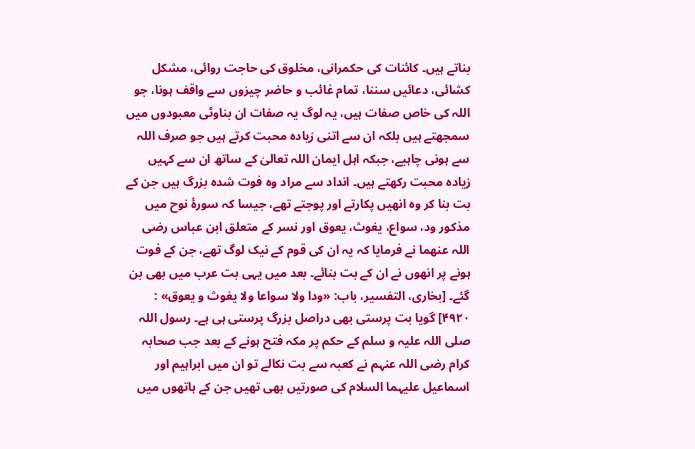بناتے ہیں۔ کائنات کی حکمرانی، مخلوق کی حاجت روائی، مشکل کشائی، دعائیں سننا، تمام غائب و حاضر چیزوں سے واقف ہونا، جو اللہ کی خاص صفات ہیں، یہ لوگ یہ صفات ان بناوٹی معبودوں میں سمجھتے ہیں بلکہ ان سے اتنی زیادہ محبت کرتے ہیں جو صرف اللہ سے ہونی چاہیے، جبکہ اہل ایمان اللہ تعالیٰ کے ساتھ ان سے کہیں زیادہ محبت رکھتے ہیں۔ انداد سے مراد وہ فوت شدہ بزرگ ہیں جن کے بت بنا کر وہ انھیں پکارتے اور پوجتے تھے، جیسا کہ سورۂ نوح میں مذکور ود، سواع، یغوث، یعوق اور نسر کے متعلق ابن عباس رضی اللہ عنھما نے فرمایا کہ یہ ان کی قوم کے نیک لوگ تھے، جن کے فوت ہونے پر انھوں نے ان کے بت بنائے۔ بعد میں یہی بت عرب میں بھی بن گئے۔ [بخاری، التفسیر، باب: «ودا ولا سواعا ولا یغوث و یعوق» : ۴۹۲۰] گویا بت پرستی بھی دراصل بزرگ پرستی ہی ہے۔ رسول اللہ صلی اللہ علیہ و سلم کے حکم پر مکہ فتح ہونے کے بعد جب صحابہ کرام رضی اللہ عنہم نے کعبہ سے بت نکالے تو ان میں ابراہیم اور اسماعیل علیہما السلام کی صورتیں بھی تھیں جن کے ہاتھوں میں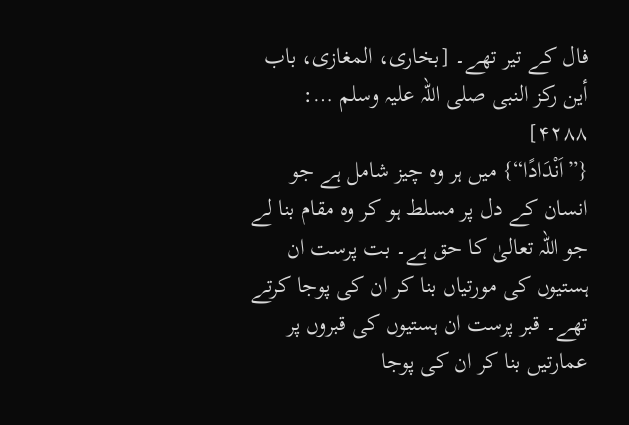فال کے تیر تھے۔ [بخاری، المغازی، باب أین رکز النبی صلی اللہ علیہ وسلم …: ۴۲۸۸]
{”اَنْدَادًا“} میں ہر وہ چیز شامل ہے جو انسان کے دل پر مسلط ہو کر وہ مقام بنا لے جو اللہ تعالیٰ کا حق ہے۔ بت پرست ان ہستیوں کی مورتیاں بنا کر ان کی پوجا کرتے تھے۔ قبر پرست ان ہستیوں کی قبروں پر عمارتیں بنا کر ان کی پوجا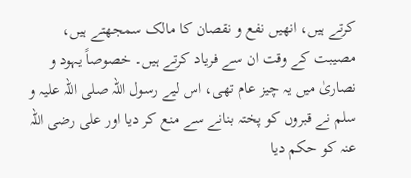کرتے ہیں، انھیں نفع و نقصان کا مالک سمجھتے ہیں، مصیبت کے وقت ان سے فریاد کرتے ہیں۔ خصوصاً یہود و نصاریٰ میں یہ چیز عام تھی، اس لیے رسول اللہ صلی اللہ علیہ و سلم نے قبروں کو پختہ بنانے سے منع کر دیا اور علی رضی اللہ عنہ کو حکم دیا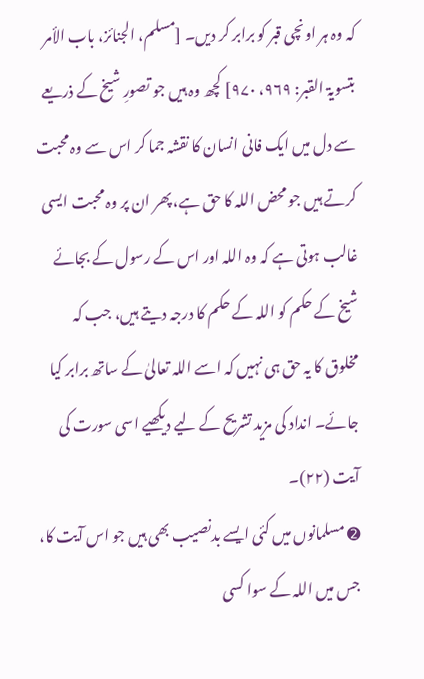کہ وہ ہر اونچی قبر کو برابر کر دیں۔ [مسلم، الجنائز، باب الأمر بتسویۃ القبر: ۹۶۹، ۹۷۰] کچھ وہ ہیں جو تصورِ شیخ کے ذریعے سے دل میں ایک فانی انسان کا نقشہ جما کر اس سے وہ محبت کرتے ہیں جو محض اللہ کا حق ہے، پھر ان پر وہ محبت ایسی غالب ہوتی ہے کہ وہ اللہ اور اس کے رسول کے بجائے شیخ کے حکم کو اللہ کے حکم کا درجہ دیتے ہیں، جب کہ مخلوق کا یہ حق ہی نہیں کہ اسے اللہ تعالیٰ کے ساتھ برابر کیا جائے۔ انداد کی مزید تشریح کے لیے دیکھیے اسی سورت کی آیت (۲۲)۔
➋ مسلمانوں میں کئی ایسے بدنصیب بھی ہیں جو اس آیت کا، جس میں اللہ کے سوا کسی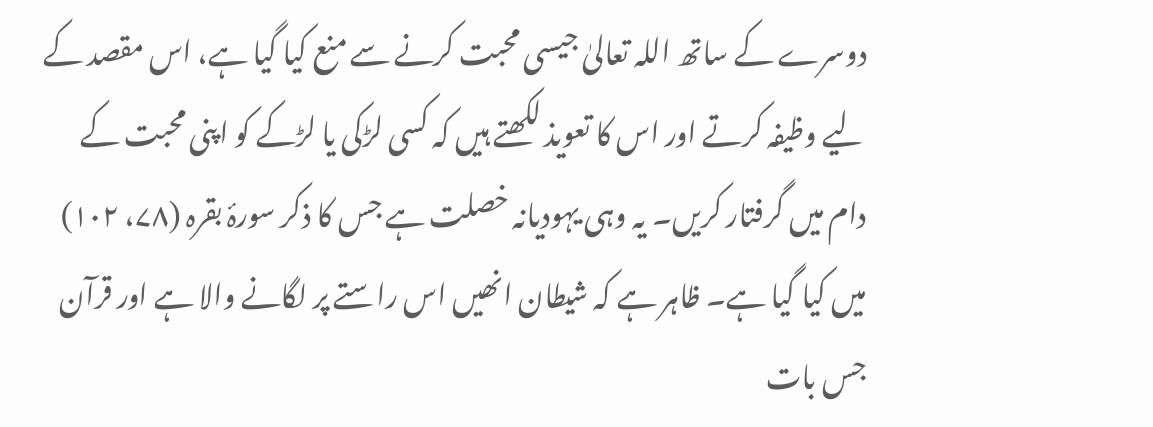دوسرے کے ساتھ اللہ تعالیٰ جیسی محبت کرنے سے منع کیا گیا ہے، اس مقصد کے لیے وظیفہ کرتے اور اس کا تعویذ لکھتے ہیں کہ کسی لڑکی یا لڑکے کو اپنی محبت کے دام میں گرفتار کریں۔ یہ وہی یہودیانہ خصلت ہے جس کا ذکر سورۂ بقرہ (۷۸، ۱۰۲) میں کیا گیا ہے۔ ظاہر ہے کہ شیطان انھیں اس راستے پر لگانے والا ہے اور قرآن جس بات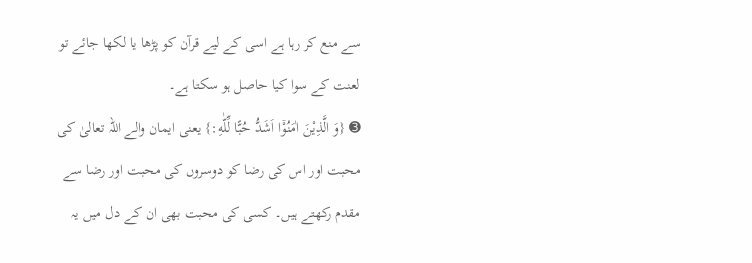سے منع کر رہا ہے اسی کے لیے قرآن کو پڑھا یا لکھا جائے تو لعنت کے سوا کیا حاصل ہو سکتا ہے۔
➌ {وَ الَّذِيْنَ اٰمَنُوْۤا اَشَدُّ حُبًّا لِّلّٰهِ:} یعنی ایمان والے اللہ تعالیٰ کی محبت اور اس کی رضا کو دوسروں کی محبت اور رضا سے مقدم رکھتے ہیں۔ کسی کی محبت بھی ان کے دل میں یہ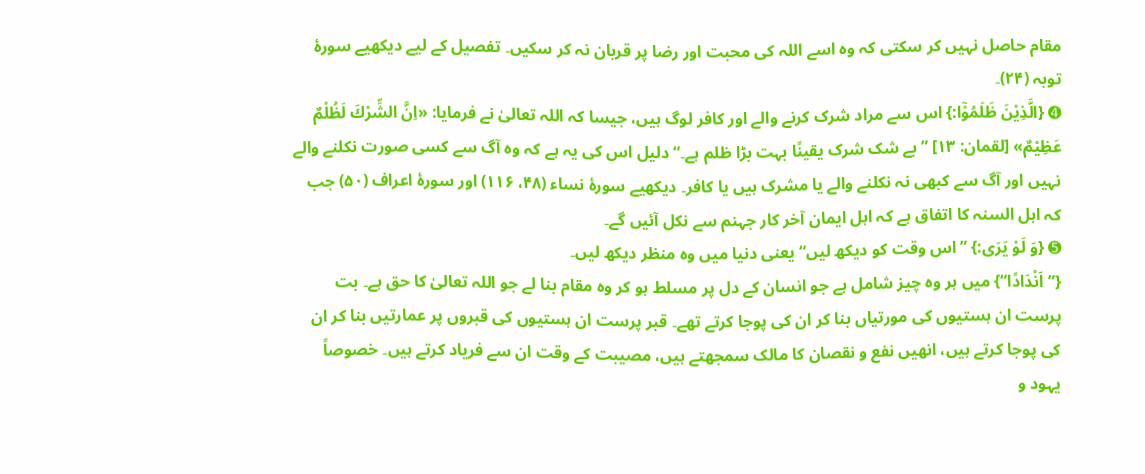مقام حاصل نہیں کر سکتی کہ وہ اسے اللہ کی محبت اور رضا پر قربان نہ کر سکیں۔ تفصیل کے لیے دیکھیے سورۂ توبہ (۲۴)۔
➍ {الَّذِيْنَ ظَلَمُوْۤا:} اس سے مراد شرک کرنے والے اور کافر لوگ ہیں، جیسا کہ اللہ تعالیٰ نے فرمایا: «اِنَّ الشِّرْكَ لَظُلْمٌ عَظِيْمٌ» [لقمان: ۱۳] ”بے شک شرک یقینًا بہت بڑا ظلم ہے۔“ دلیل اس کی یہ ہے کہ وہ آگ سے کسی صورت نکلنے والے نہیں اور آگ سے کبھی نہ نکلنے والے یا مشرک ہیں یا کافر۔ دیکھیے سورۂ نساء (۴۸، ۱۱۶) اور سورۂ اعراف (۵۰) جب کہ اہل السنہ کا اتفاق ہے کہ اہل ایمان آخر کار جہنم سے نکل آئیں گے۔
➎ {وَ لَوْ يَرَى:} ”اس وقت کو دیکھ لیں“ یعنی دنیا میں وہ منظر دیکھ لیں۔
{”اَنْدَادًا“} میں ہر وہ چیز شامل ہے جو انسان کے دل پر مسلط ہو کر وہ مقام بنا لے جو اللہ تعالیٰ کا حق ہے۔ بت پرست ان ہستیوں کی مورتیاں بنا کر ان کی پوجا کرتے تھے۔ قبر پرست ان ہستیوں کی قبروں پر عمارتیں بنا کر ان کی پوجا کرتے ہیں، انھیں نفع و نقصان کا مالک سمجھتے ہیں، مصیبت کے وقت ان سے فریاد کرتے ہیں۔ خصوصاً یہود و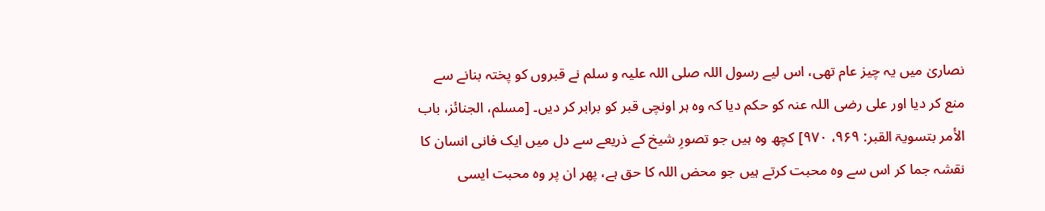نصاریٰ میں یہ چیز عام تھی، اس لیے رسول اللہ صلی اللہ علیہ و سلم نے قبروں کو پختہ بنانے سے منع کر دیا اور علی رضی اللہ عنہ کو حکم دیا کہ وہ ہر اونچی قبر کو برابر کر دیں۔ [مسلم، الجنائز، باب الأمر بتسویۃ القبر: ۹۶۹، ۹۷۰] کچھ وہ ہیں جو تصورِ شیخ کے ذریعے سے دل میں ایک فانی انسان کا نقشہ جما کر اس سے وہ محبت کرتے ہیں جو محض اللہ کا حق ہے، پھر ان پر وہ محبت ایسی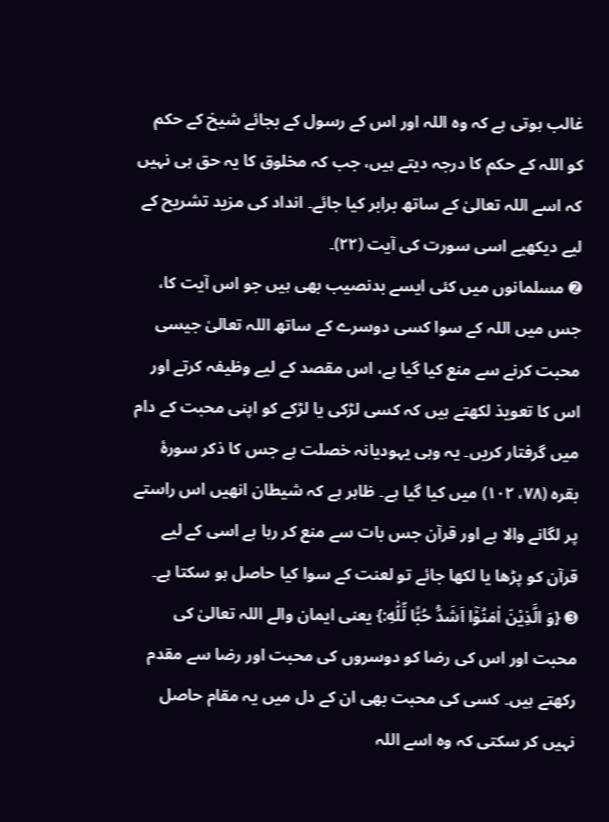غالب ہوتی ہے کہ وہ اللہ اور اس کے رسول کے بجائے شیخ کے حکم کو اللہ کے حکم کا درجہ دیتے ہیں، جب کہ مخلوق کا یہ حق ہی نہیں کہ اسے اللہ تعالیٰ کے ساتھ برابر کیا جائے۔ انداد کی مزید تشریح کے لیے دیکھیے اسی سورت کی آیت (۲۲)۔
➋ مسلمانوں میں کئی ایسے بدنصیب بھی ہیں جو اس آیت کا، جس میں اللہ کے سوا کسی دوسرے کے ساتھ اللہ تعالیٰ جیسی محبت کرنے سے منع کیا گیا ہے، اس مقصد کے لیے وظیفہ کرتے اور اس کا تعویذ لکھتے ہیں کہ کسی لڑکی یا لڑکے کو اپنی محبت کے دام میں گرفتار کریں۔ یہ وہی یہودیانہ خصلت ہے جس کا ذکر سورۂ بقرہ (۷۸، ۱۰۲) میں کیا گیا ہے۔ ظاہر ہے کہ شیطان انھیں اس راستے پر لگانے والا ہے اور قرآن جس بات سے منع کر رہا ہے اسی کے لیے قرآن کو پڑھا یا لکھا جائے تو لعنت کے سوا کیا حاصل ہو سکتا ہے۔
➌ {وَ الَّذِيْنَ اٰمَنُوْۤا اَشَدُّ حُبًّا لِّلّٰهِ:} یعنی ایمان والے اللہ تعالیٰ کی محبت اور اس کی رضا کو دوسروں کی محبت اور رضا سے مقدم رکھتے ہیں۔ کسی کی محبت بھی ان کے دل میں یہ مقام حاصل نہیں کر سکتی کہ وہ اسے اللہ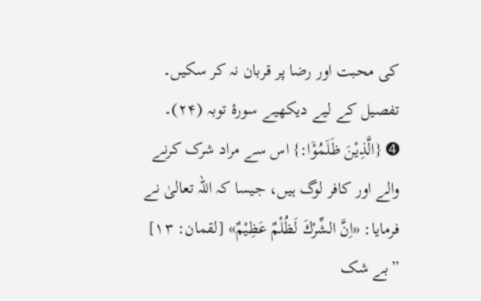کی محبت اور رضا پر قربان نہ کر سکیں۔ تفصیل کے لیے دیکھیے سورۂ توبہ (۲۴)۔
➍ {الَّذِيْنَ ظَلَمُوْۤا:} اس سے مراد شرک کرنے والے اور کافر لوگ ہیں، جیسا کہ اللہ تعالیٰ نے فرمایا: «اِنَّ الشِّرْكَ لَظُلْمٌ عَظِيْمٌ» [لقمان: ۱۳] ”بے شک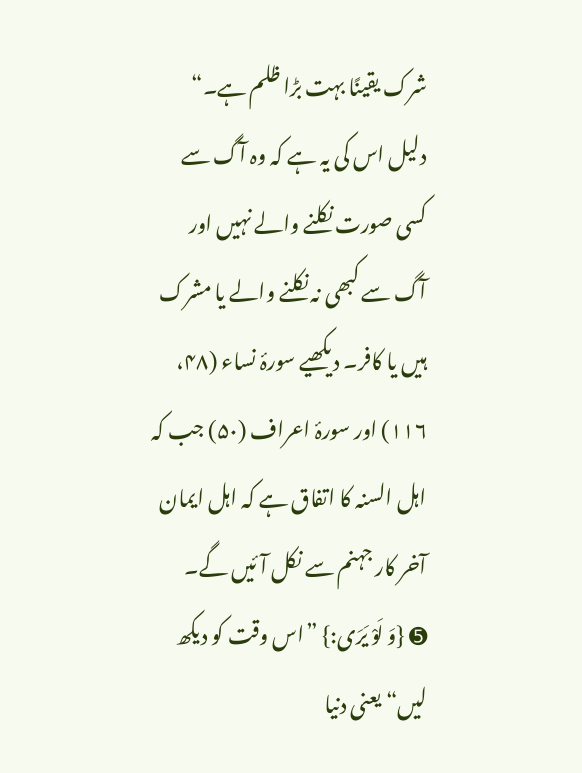شرک یقینًا بہت بڑا ظلم ہے۔“ دلیل اس کی یہ ہے کہ وہ آگ سے کسی صورت نکلنے والے نہیں اور آگ سے کبھی نہ نکلنے والے یا مشرک ہیں یا کافر۔ دیکھیے سورۂ نساء (۴۸، ۱۱۶) اور سورۂ اعراف (۵۰) جب کہ اہل السنہ کا اتفاق ہے کہ اہل ایمان آخر کار جہنم سے نکل آئیں گے۔
➎ {وَ لَوْ يَرَى:} ”اس وقت کو دیکھ لیں“ یعنی دنیا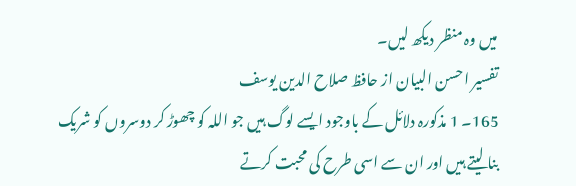میں وہ منظر دیکھ لیں۔
تفسیر احسن البیان از حافظ صلاح الدین یوسف
165۔ 1 مذکورہ دلائل کے باوجود ایسے لوگ ہیں جو اللہ کو چھوڑ کر دوسروں کو شریک بنا لیتے ہیں اور ان سے اسی طرح کی محبت کرتے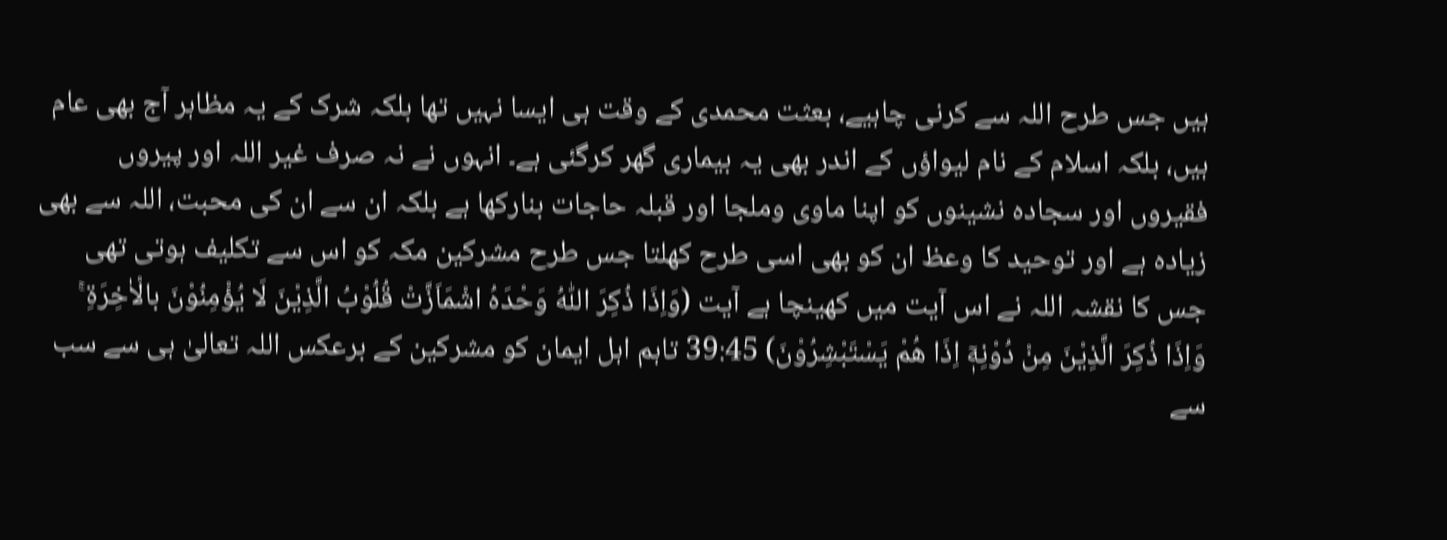ہیں جس طرح اللہ سے کرنی چاہیے، بعثت محمدی کے وقت ہی ایسا نہیں تھا بلکہ شرک کے یہ مظاہر آج بھی عام ہیں، بلکہ اسلام کے نام لیواؤں کے اندر بھی یہ بیماری گھر کرگئی ہے۔ انہوں نے نہ صرف غیر اللہ اور پیروں فقیروں اور سجادہ نشینوں کو اپنا ماوی وملجا اور قبلہ حاجات بنارکھا ہے بلکہ ان سے ان کی محبت، اللہ سے بھی زیادہ ہے اور توحید کا وعظ ان کو بھی اسی طرح کھلتا جس طرح مشرکین مکہ کو اس سے تکلیف ہوتی تھی جس کا نقشہ اللہ نے اس آیت میں کھینچا ہے آیت (وَاِذَا ذُكِرَ اللّٰهُ وَحْدَهُ اشْمَاَزَّتْ قُلُوْبُ الَّذِيْنَ لَا يُؤْمِنُوْنَ بالْاٰخِرَةِ ۚ وَاِذَا ذُكِرَ الَّذِيْنَ مِنْ دُوْنِهٖٓ اِذَا هُمْ يَسْتَبْشِرُوْنَ) 39:45 تاہم اہل ایمان کو مشرکین کے برعکس اللہ تعالیٰ ہی سے سب سے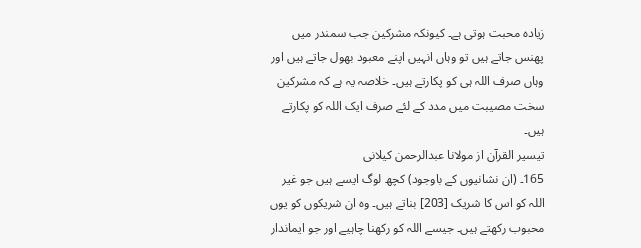زیادہ محبت ہوتی ہے۔ کیونکہ مشرکین جب سمندر میں پھنس جاتے ہیں تو وہاں انہیں اپنے معبود بھول جاتے ہیں اور وہاں صرف اللہ ہی کو پکارتے ہیں۔ خلاصہ یہ ہے کہ مشرکین سخت مصیبت میں مدد کے لئے صرف ایک اللہ کو پکارتے ہیں۔
تيسير القرآن از مولانا عبدالرحمن کیلانی
165۔ (ان نشانیوں کے باوجود) کچھ لوگ ایسے ہیں جو غیر اللہ کو اس کا شریک [203] بناتے ہیں۔ وہ ان شریکوں کو یوں محبوب رکھتے ہیں۔ جیسے اللہ کو رکھنا چاہیے اور جو ایماندار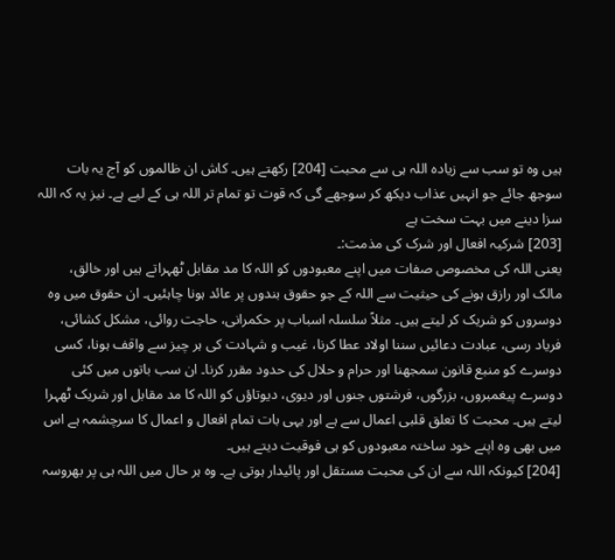ہیں وہ تو سب سے زیادہ اللہ ہی سے محبت [204] رکھتے ہیں۔ کاش ان ظالموں کو آج یہ بات سوجھ جائے جو انہیں عذاب دیکھ کر سوجھے گی کہ قوت تو تمام تر اللہ ہی کے لیے ہے۔ نیز یہ کہ اللہ سزا دینے میں بہت سخت ہے
[203] شرکیہ افعال اور شرک کی مذمت:۔
یعنی اللہ کی مخصوص صفات میں اپنے معبودوں کو اللہ کا مد مقابل ٹھہراتے ہیں اور خالق، مالک اور رازق ہونے کی حیثیت سے اللہ کے جو حقوق بندوں پر عائد ہونا چاہئیں۔ ان حقوق میں وہ دوسروں کو شریک کر لیتے ہیں۔ مثلاً سلسلہ اسباب پر حکمرانی، حاجت روائی، مشکل کشائی، فریاد رسی، عبادت دعائیں سننا اولاد عطا کرنا، غیب و شہادت کی ہر چیز سے واقف ہونا، کسی دوسرے کو منبع قانون سمجھنا اور حرام و حلال کی حدود مقرر کرنا۔ ان سب باتوں میں کئی دوسرے پیغمبروں، بزرگوں، فرشتوں جنوں اور دیوی، دیوتاؤں کو اللہ کا مد مقابل اور شریک ٹھہرا لیتے ہیں۔ محبت کا تعلق قلبی اعمال سے ہے اور یہی بات تمام افعال و اعمال کا سرچشمہ ہے اس میں بھی وہ اپنے خود ساختہ معبودوں کو ہی فوقیت دیتے ہیں۔
[204] کیونکہ اللہ سے ان کی محبت مستقل اور پائیدار ہوتی ہے۔ وہ ہر حال میں اللہ ہی پر بھروسہ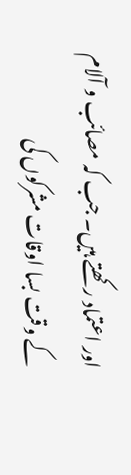اور اعتماد رکھتے ہیں۔ جب کہ مصائب و آلام کے وقت بسا اوقات مشرکوں کی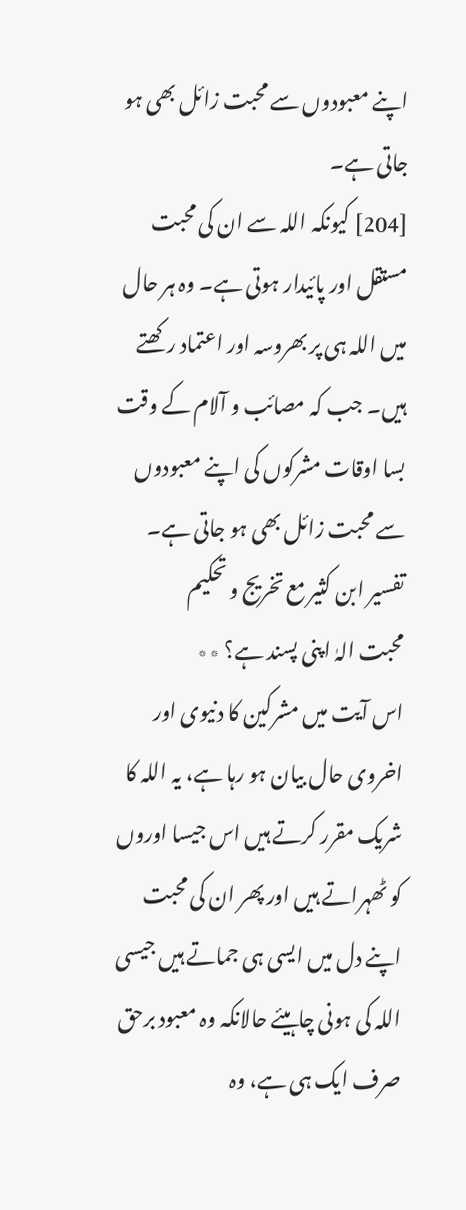اپنے معبودوں سے محبت زائل بھی ہو جاتی ہے۔
[204] کیونکہ اللہ سے ان کی محبت مستقل اور پائیدار ہوتی ہے۔ وہ ہر حال میں اللہ ہی پر بھروسہ اور اعتماد رکھتے ہیں۔ جب کہ مصائب و آلام کے وقت بسا اوقات مشرکوں کی اپنے معبودوں سے محبت زائل بھی ہو جاتی ہے۔
تفسیر ابن کثیر مع تخریج و تحکیم
محبت الہٰ اپنی پسند ہے؟ ٭٭
اس آیت میں مشرکین کا دنیوی اور اخروی حال بیان ہو رہا ہے، یہ اللہ کا شریک مقرر کرتے ہیں اس جیسا اوروں کو ٹھہراتے ہیں اور پھر ان کی محبت اپنے دل میں ایسی ہی جماتے ہیں جیسی اللہ کی ہونی چاہیئے حالانکہ وہ معبود برحق صرف ایک ہی ہے، وہ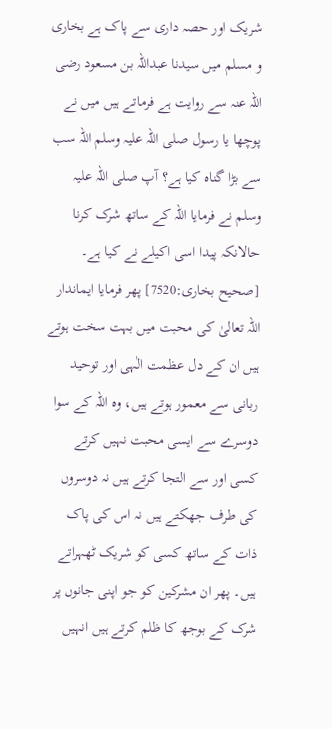شریک اور حصہ داری سے پاک ہے بخاری و مسلم میں سیدنا عبداللہ بن مسعود رضی اللہ عنہ سے روایت ہے فرماتے ہیں میں نے پوچھا یا رسول صلی اللہ علیہ وسلم اللہ سب سے بڑا گناہ کیا ہے؟ آپ صلی اللہ علیہ وسلم نے فرمایا اللہ کے ساتھ شرک کرنا حالانکہ پیدا اسی اکیلے نے کیا ہے۔ [صحیح بخاری:7520] پھر فرمایا ایماندار اللہ تعالیٰ کی محبت میں بہت سخت ہوتے ہیں ان کے دل عظمت الٰہی اور توحید ربانی سے معمور ہوتے ہیں، وہ اللہ کے سوا دوسرے سے ایسی محبت نہیں کرتے کسی اور سے التجا کرتے ہیں نہ دوسروں کی طرف جھکتے ہیں نہ اس کی پاک ذات کے ساتھ کسی کو شریک ٹھہراتے ہیں۔ پھر ان مشرکین کو جو اپنی جانوں پر شرک کے بوجھ کا ظلم کرتے ہیں انہیں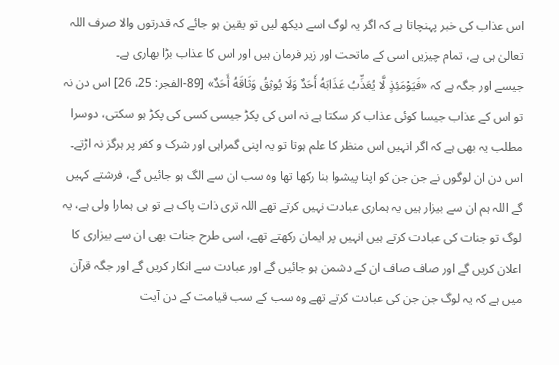اس عذاب کی خبر پہنچاتا ہے کہ اگر یہ لوگ اسے دیکھ لیں تو یقین ہو جائے کہ قدرتوں والا صرف اللہ تعالیٰ ہی ہے، تمام چیزیں اسی کے ماتحت اور زیر فرمان ہیں اور اس کا عذاب بڑا بھاری ہے۔
جیسے اور جگہ ہے کہ «فَيَوْمَئِذٍ لَّا يُعَذِّبُ عَذَابَهُ أَحَدٌ وَلَا يُوثِقُ وَثَاقَهُ أَحَدٌ» [89-الفجر: 25، 26] اس دن نہ تو اس کے عذاب جیسا کوئی عذاب کر سکتا ہے نہ اس کی پکڑ جیسی کسی کی پکڑ ہو سکتی، دوسرا مطلب یہ بھی ہے کہ اگر انہیں اس منظر کا علم ہوتا تو یہ اپنی گمراہی اور شرک و کفر پر ہرگز نہ اڑتے۔ اس دن ان لوگوں نے جن جن کو اپنا پیشوا بنا رکھا تھا وہ سب ان سے الگ ہو جائیں گے، فرشتے کہیں گے اللہ ہم ان سے بیزار ہیں یہ ہماری عبادت نہیں کرتے تھے اللہ تری ذات پاک ہے تو ہی ہمارا ولی ہے، یہ لوگ تو جنات کی عبادت کرتے ہیں انہیں پر ایمان رکھتے تھے، اسی طرح جنات بھی ان سے بیزاری کا اعلان کریں گے اور صاف صاف ان کے دشمن ہو جائیں گے اور عبادت سے انکار کریں گے اور جگہ قرآن میں ہے کہ یہ لوگ جن جن کی عبادت کرتے تھے وہ سب کے سب قیامت کے دن آیت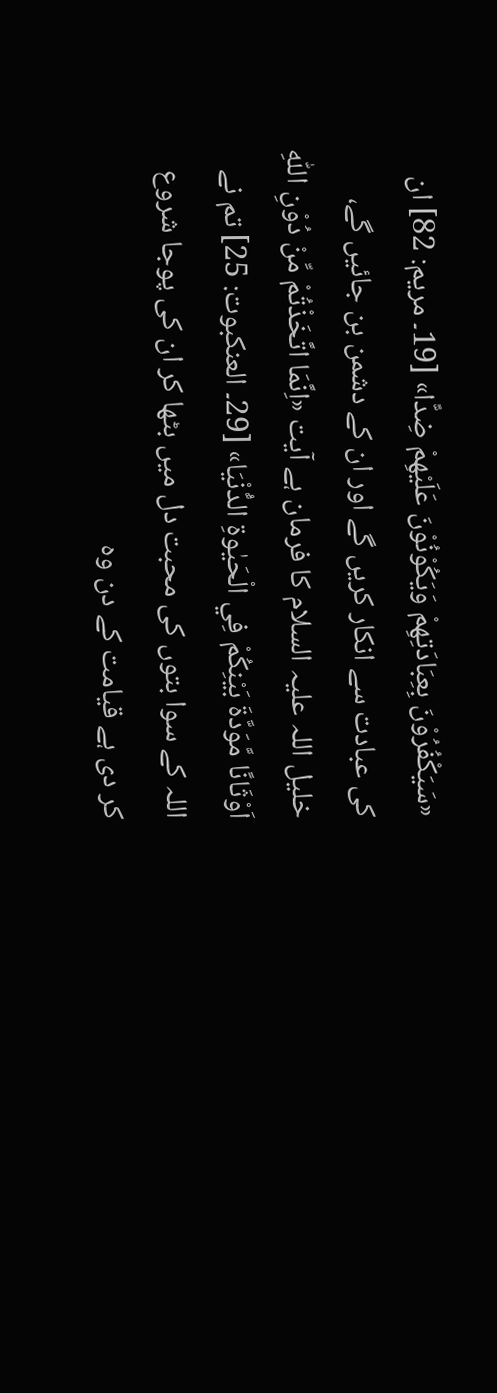«سَيَكْفُرُوْنَ بِعِبَادَتِهِمْ وَيَكُوْنُوْنَ عَلَيْهِمْ ضِدًّا» [19۔ مریم: 82] ان کی عبادت سے انکار کریں گے اور ان کے دشمن بن جائیں گے، خلیل اللہ علیہ السلام کا فرمان ہے آیت «اِنَّمَا اتَّخَذْتُمْ مِّنْ دُوْنِ اللّٰهِ اَوْثَانًا مَّوَدَّةَ بَيْنِكُمْ فِي الْحَيٰوةِ الدُّنْيَا» [29۔ العنکبوت: 25] تم نے اللہ کے سوا بتوں کی محبت دل میں بٹھا کر ان کی پوجا شروع کر دی ہے قیامت کے دن وہ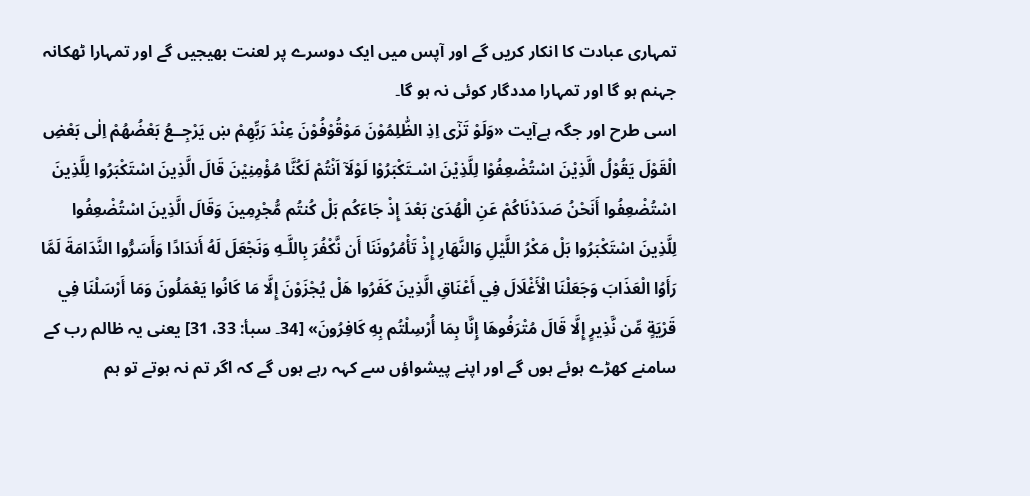تمہاری عبادت کا انکار کریں گے اور آپس میں ایک دوسرے پر لعنت بھیجیں گے اور تمہارا ٹھکانہ جہنم ہو گا اور تمہارا مددگار کوئی نہ ہو گا۔
اسی طرح اور جگہ ہےآیت «وَلَوْ تَرٰٓى اِذِ الظّٰلِمُوْنَ مَوْقُوْفُوْنَ عِنْدَ رَبِّهِمْ ښ يَرْجِــعُ بَعْضُهُمْ اِلٰى بَعْضِ الْقَوْلَ يَقُوْلُ الَّذِيْنَ اسْتُضْعِفُوْا لِلَّذِيْنَ اسْـتَكْبَرُوْا لَوْلَآ اَنْتُمْ لَكُنَّا مُؤْمِنِيْنَ قَالَ الَّذِينَ اسْتَكْبَرُوا لِلَّذِينَ اسْتُضْعِفُوا أَنَحْنُ صَدَدْنَاكُمْ عَنِ الْهُدَىٰ بَعْدَ إِذْ جَاءَكُم بَلْ كُنتُم مُّجْرِمِينَ وَقَالَ الَّذِينَ اسْتُضْعِفُوا لِلَّذِينَ اسْتَكْبَرُوا بَلْ مَكْرُ اللَّيْلِ وَالنَّهَارِ إِذْ تَأْمُرُونَنَا أَن نَّكْفُرَ بِاللَّـهِ وَنَجْعَلَ لَهُ أَندَادًا وَأَسَرُّوا النَّدَامَةَ لَمَّا رَأَوُا الْعَذَابَ وَجَعَلْنَا الْأَغْلَالَ فِي أَعْنَاقِ الَّذِينَ كَفَرُوا هَلْ يُجْزَوْنَ إِلَّا مَا كَانُوا يَعْمَلُونَ وَمَا أَرْسَلْنَا فِي قَرْيَةٍ مِّن نَّذِيرٍ إِلَّا قَالَ مُتْرَفُوهَا إِنَّا بِمَا أُرْسِلْتُم بِهِ كَافِرُونَ» [34۔ سبأ: 33، 31] یعنی یہ ظالم رب کے سامنے کھڑے ہوئے ہوں گے اور اپنے پیشواؤں سے کہہ رہے ہوں گے کہ اگر تم نہ ہوتے تو ہم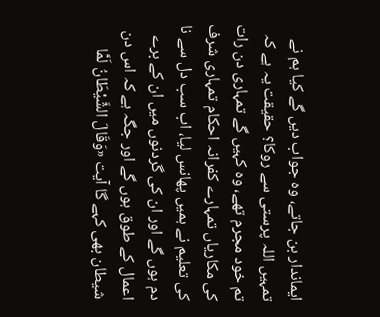ایماندار بن جاتے، وہ جواب دیں گے کیا ہم نے تمہیں اللہ پرستی سے روکا؟ حقیقت یہ ہے کہ تم خود مجرم تھے، وہ کہیں گے تمہاری دن رات کی مکاریاں تمہارے کفرانہ احکام تمہاری شرف کی تعلیم نے ہمیں پھانس لیا، اب سب دل سے نا دم ہوں گے اور ان کی گردنوں میں ان کے برے اعمال کے طوق ہوں گے اور جگہ ہے کہ اس دن شیطان بھی کہے گا آیت «وَقَالَ الشَّيْطَانُ لَمَّا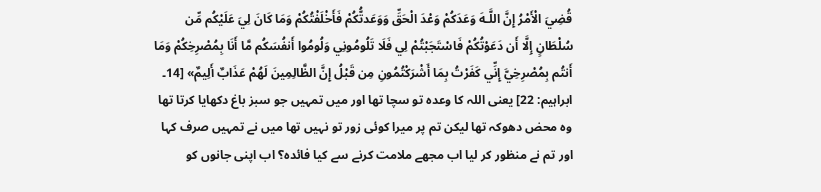قُضِيَ الْأَمْرُ إِنَّ اللَّـهَ وَعَدَكُمْ وَعْدَ الْحَقِّ وَوَعَدتُّكُمْ فَأَخْلَفْتُكُمْ وَمَا كَانَ لِيَ عَلَيْكُم مِّن سُلْطَانٍ إِلَّا أَن دَعَوْتُكُمْ فَاسْتَجَبْتُمْ لِي فَلَا تَلُومُونِي وَلُومُوا أَنفُسَكُم مَّا أَنَا بِمُصْرِخِكُمْ وَمَا أَنتُم بِمُصْرِخِيَّ إِنِّي كَفَرْتُ بِمَا أَشْرَكْتُمُونِ مِن قَبْلُ إِنَّ الظَّالِمِينَ لَهُمْ عَذَابٌ أَلِيمٌ» [14۔ ابراہیم: 22] یعنی اللہ کا وعدہ تو سچا تھا اور میں تمہیں جو سبز باغ دکھایا کرتا تھا وہ محض دھوکہ تھا لیکن تم پر میرا کوئی زور تو نہیں تھا میں نے تمہیں صرف کہا اور تم نے منظور کر لیا اب مجھے ملامت کرنے سے کیا فائدہ؟ اب اپنی جانوں کو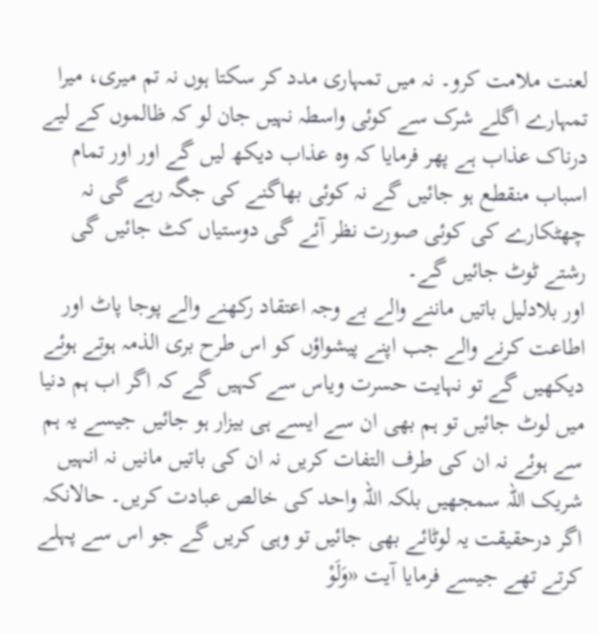لعنت ملامت کرو۔ نہ میں تمہاری مدد کر سکتا ہوں نہ تم میری، میرا تمہارے اگلے شرک سے کوئی واسطہ نہیں جان لو کہ ظالموں کے لیے درناک عذاب ہے پھر فرمایا کہ وہ عذاب دیکھ لیں گے اور اور تمام اسباب منقطع ہو جائیں گے نہ کوئی بھاگنے کی جگہ رہے گی نہ چھٹکارے کی کوئی صورت نظر آئے گی دوستیاں کٹ جائیں گی رشتے ٹوٹ جائیں گے۔
اور بلادلیل باتیں ماننے والے بے وجہ اعتقاد رکھنے والے پوجا پاٹ اور اطاعت کرنے والے جب اپنے پیشواؤں کو اس طرح بری الذمہ ہوتے ہوئے دیکھیں گے تو نہایت حسرت ویاس سے کہیں گے کہ اگر اب ہم دنیا میں لوٹ جائیں تو ہم بھی ان سے ایسے ہی بیزار ہو جائیں جیسے یہ ہم سے ہوئے نہ ان کی طرف التفات کریں نہ ان کی باتیں مانیں نہ انہیں شریک اللہ سمجھیں بلکہ اللہ واحد کی خالص عبادت کریں۔ حالانکہ اگر درحقیقت یہ لوٹائے بھی جائیں تو وہی کریں گے جو اس سے پہلے کرتے تھے جیسے فرمایا آیت «وَلَوْ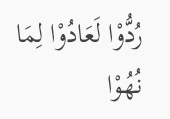رُدُّوْا لَعَادُوْا لِمَا نُهُوْا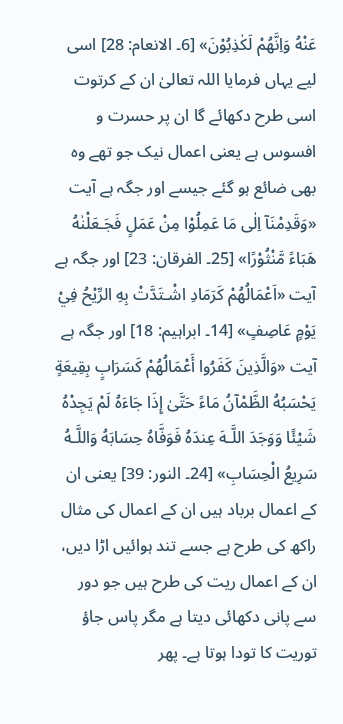عَنْهُ وَاِنَّهُمْ لَكٰذِبُوْنَ» [6۔ الانعام: 28] اسی لیے یہاں فرمایا اللہ تعالیٰ ان کے کرتوت اسی طرح دکھائے گا ان پر حسرت و افسوس ہے یعنی اعمال نیک جو تھے وہ بھی ضائع ہو گئے جیسے اور جگہ ہے آیت «وَقَدِمْنَآ اِلٰى مَا عَمِلُوْا مِنْ عَمَلٍ فَجَـعَلْنٰهُ هَبَاءً مَّنْثُوْرًا» [25۔ الفرقان: 23] اور جگہ ہے آیت «اَعْمَالُهُمْ كَرَمَادِ اشْـتَدَّتْ بِهِ الرِّيْحُ فِيْ يَوْمٍ عَاصِفٍ» [14۔ ابراہیم: 18] اور جگہ ہے آیت «وَالَّذِينَ كَفَرُوا أَعْمَالُهُمْ كَسَرَابٍ بِقِيعَةٍ يَحْسَبُهُ الظَّمْآنُ مَاءً حَتَّىٰ إِذَا جَاءَهُ لَمْ يَجِدْهُ شَيْئًا وَوَجَدَ اللَّـهَ عِندَهُ فَوَفَّاهُ حِسَابَهُ وَاللَّـهُ سَرِيعُ الْحِسَابِ» [24۔ النور: 39] یعنی ان کے اعمال برباد ہیں ان کے اعمال کی مثال راکھ کی طرح ہے جسے تند ہوائیں اڑا دیں، ان کے اعمال ریت کی طرح ہیں جو دور سے پانی دکھائی دیتا ہے مگر پاس جاؤ توریت کا تودا ہوتا ہے۔ پھر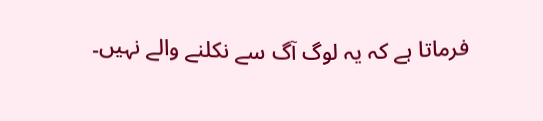فرماتا ہے کہ یہ لوگ آگ سے نکلنے والے نہیں۔